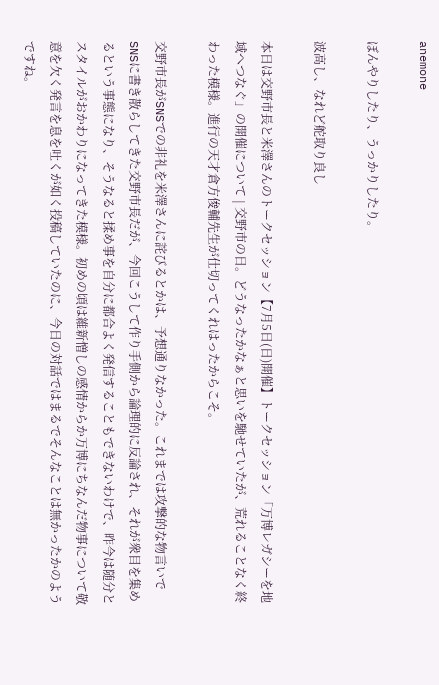anemone

ぼんやりしたり、うっかりしたり。

波高し、なれど舵取り良し

本日は交野市長と米澤さんのトークセッション【7月5日(日)開催】トークセッション「万博レガシーを地域へつなぐ」の開催について | 交野市の日。どうなったかなぁと思いを馳せていたが、荒れることなく終わった模様。進行の天才倉方俊輔先生が仕切ってくれはったからこそ。

交野市長がSNSでの非礼を米澤さんに詫びるとかは、予想通りなかった。これまでは攻撃的な物言いでSNSに書き散らしてきた交野市長だが、今回こうして作り手側から論理的に反論され、それが衆目を集めるという事態になり、そうなると揉め事を自分に都合よく発信することもできないわけで、昨今は随分とスタイルがおかわりになってきた模様。初めの頃は維新憎しの感情からか万博にちなんだ物事について敬意を欠く発言を息を吐くが如く投稿していたのに、今日の対話ではまるでそんなことは無かったかのようですね。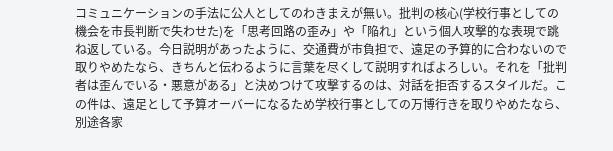コミュニケーションの手法に公人としてのわきまえが無い。批判の核心(学校行事としての機会を市長判断で失わせた)を「思考回路の歪み」や「陥れ」という個人攻撃的な表現で跳ね返している。今日説明があったように、交通費が市負担で、遠足の予算的に合わないので取りやめたなら、きちんと伝わるように言葉を尽くして説明すればよろしい。それを「批判者は歪んでいる・悪意がある」と決めつけて攻撃するのは、対話を拒否するスタイルだ。この件は、遠足として予算オーバーになるため学校行事としての万博行きを取りやめたなら、別途各家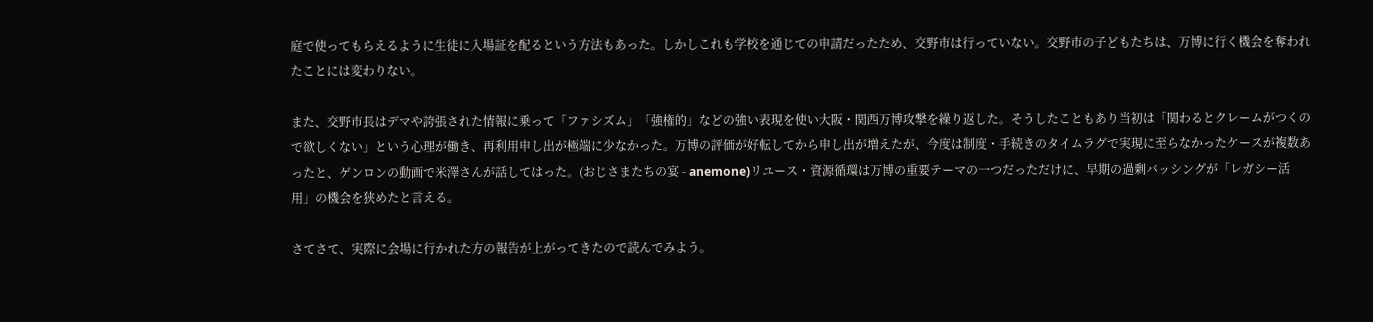庭で使ってもらえるように生徒に入場証を配るという方法もあった。しかしこれも学校を通じての申請だったため、交野市は行っていない。交野市の子どもたちは、万博に行く機会を奪われたことには変わりない。

また、交野市長はデマや誇張された情報に乗って「ファシズム」「強権的」などの強い表現を使い大阪・関西万博攻撃を繰り返した。そうしたこともあり当初は「関わるとクレームがつくので欲しくない」という心理が働き、再利用申し出が極端に少なかった。万博の評価が好転してから申し出が増えたが、今度は制度・手続きのタイムラグで実現に至らなかったケースが複数あったと、ゲンロンの動画で米澤さんが話してはった。(おじさまたちの宴 - anemone)リユース・資源循環は万博の重要テーマの一つだっただけに、早期の過剰バッシングが「レガシー活用」の機会を狭めたと言える。

さてさて、実際に会場に行かれた方の報告が上がってきたので読んでみよう。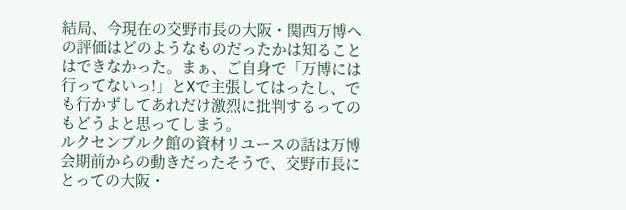結局、今現在の交野市長の大阪・関西万博への評価はどのようなものだったかは知ることはできなかった。まぁ、ご自身で「万博には行ってないっ!」とXで主張してはったし、でも行かずしてあれだけ激烈に批判するってのもどうよと思ってしまう。
ルクセンブルク館の資材リユースの話は万博会期前からの動きだったそうで、交野市長にとっての大阪・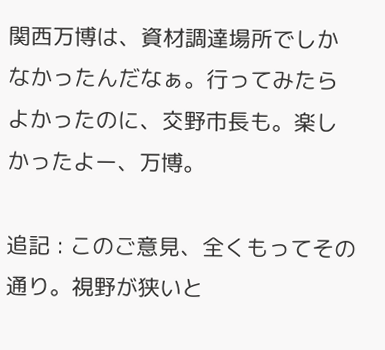関西万博は、資材調達場所でしかなかったんだなぁ。行ってみたらよかったのに、交野市長も。楽しかったよー、万博。

追記 : このご意見、全くもってその通り。視野が狭いと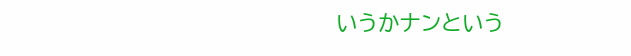いうかナンという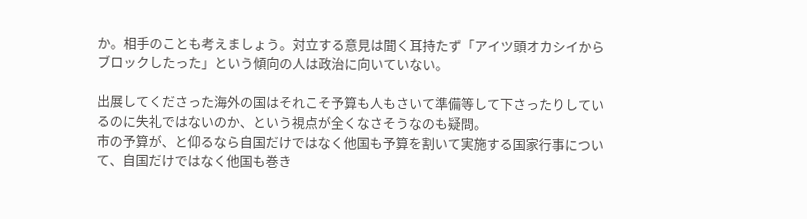か。相手のことも考えましょう。対立する意見は聞く耳持たず「アイツ頭オカシイからブロックしたった」という傾向の人は政治に向いていない。

出展してくださった海外の国はそれこそ予算も人もさいて準備等して下さったりしているのに失礼ではないのか、という視点が全くなさそうなのも疑問。
市の予算が、と仰るなら自国だけではなく他国も予算を割いて実施する国家行事について、自国だけではなく他国も巻き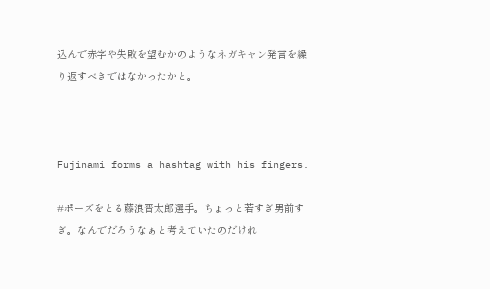込んで赤字や失敗を望むかのようなネガキャン発言を繰り返すべきではなかったかと。



Fujinami forms a hashtag with his fingers.

#ポーズをとる藤浪晋太郎選手。ちょっと若すぎ男前すぎ。なんでだろうなぁと考えていたのだけれ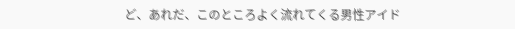ど、あれだ、このところよく流れてくる男性アイド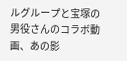ルグループと宝塚の男役さんのコラボ動画、あの影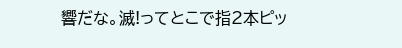響だな。滅!ってとこで指2本ピッ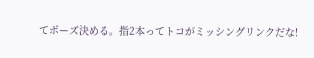てポーズ決める。指2本ってトコがミッシングリンクだな!